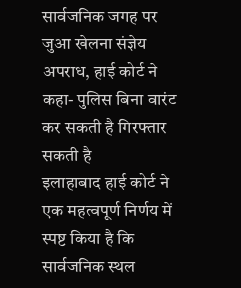सार्वजनिक जगह पर जुआ खेलना संज्ञेय अपराध, हाई कोर्ट ने कहा- पुलिस बिना वारंट कर सकती है गिरफ्तार सकती है
इलाहाबाद हाई कोर्ट ने एक महत्वपूर्ण निर्णय में स्पष्ट किया है कि सार्वजनिक स्थल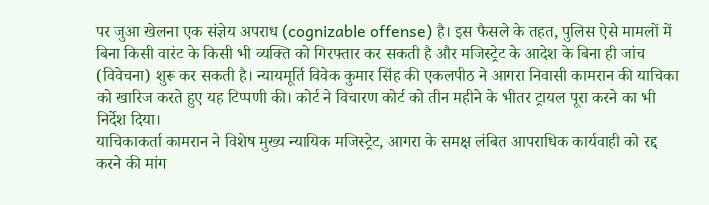पर जुआ खेलना एक संज्ञेय अपराध (cognizable offense) है। इस फैसले के तहत, पुलिस ऐसे मामलों में बिना किसी वारंट के किसी भी व्यक्ति को गिरफ्तार कर सकती है और मजिस्ट्रेट के आदेश के बिना ही जांच (विवेचना) शुरू कर सकती है। न्यायमूर्ति विवेक कुमार सिंह की एकलपीठ ने आगरा निवासी कामरान की याचिका को खारिज करते हुए यह टिप्पणी की। कोर्ट ने विचारण कोर्ट को तीन महीने के भीतर ट्रायल पूरा करने का भी निर्देश दिया।
याचिकाकर्ता कामरान ने विशेष मुख्य न्यायिक मजिस्ट्रेट, आगरा के समक्ष लंबित आपराधिक कार्यवाही को रद्द करने की मांग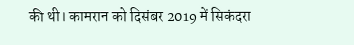की थी। कामरान को दिसंबर 2019 में सिकंदरा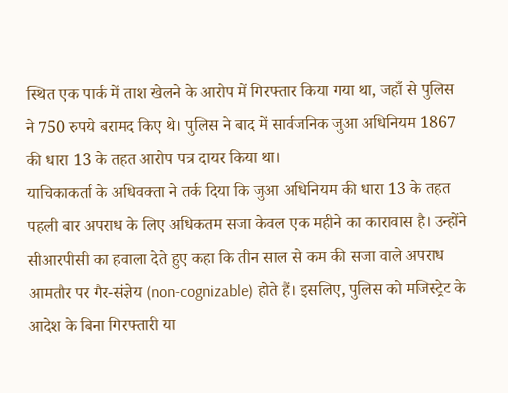स्थित एक पार्क में ताश खेलने के आरोप में गिरफ्तार किया गया था, जहाँ से पुलिस ने 750 रुपये बरामद किए थे। पुलिस ने बाद में सार्वजनिक जुआ अधिनियम 1867 की धारा 13 के तहत आरोप पत्र दायर किया था।
याचिकाकर्ता के अधिवक्ता ने तर्क दिया कि जुआ अधिनियम की धारा 13 के तहत पहली बार अपराध के लिए अधिकतम सजा केवल एक महीने का कारावास है। उन्होंने सीआरपीसी का हवाला देते हुए कहा कि तीन साल से कम की सजा वाले अपराध आमतौर पर गैर-संज्ञेय (non-cognizable) होते हैं। इसलिए, पुलिस को मजिस्ट्रेट के आदेश के बिना गिरफ्तारी या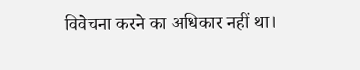विवेचना करने का अधिकार नहीं था।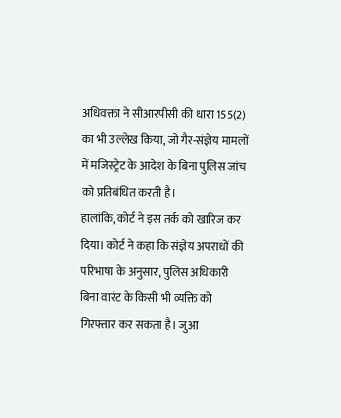अधिवक्ता ने सीआरपीसी की धारा 155(2) का भी उल्लेख किया, जो गैर-संज्ञेय मामलों में मजिस्ट्रेट के आदेश के बिना पुलिस जांच को प्रतिबंधित करती है।
हालांकि, कोर्ट ने इस तर्क को खारिज कर दिया। कोर्ट ने कहा कि संज्ञेय अपराधों की परिभाषा के अनुसार, पुलिस अधिकारी बिना वारंट के किसी भी व्यक्ति को गिरफ्तार कर सकता है। जुआ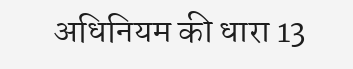अधिनियम की धारा 13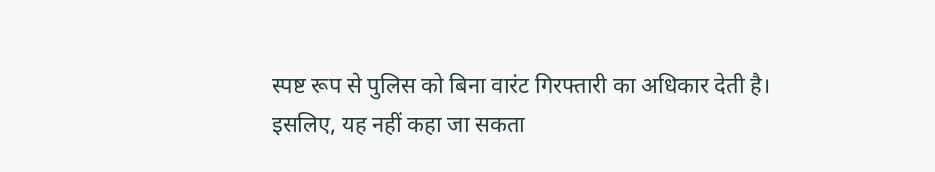स्पष्ट रूप से पुलिस को बिना वारंट गिरफ्तारी का अधिकार देती है। इसलिए, यह नहीं कहा जा सकता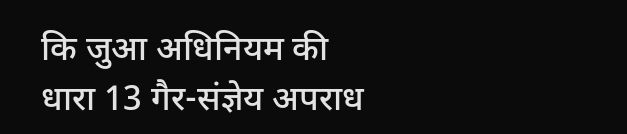कि जुआ अधिनियम की धारा 13 गैर-संज्ञेय अपराध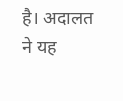है। अदालत ने यह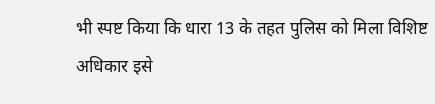भी स्पष्ट किया कि धारा 13 के तहत पुलिस को मिला विशिष्ट अधिकार इसे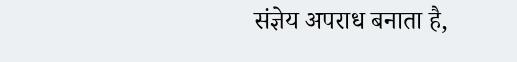संज्ञेय अपराध बनाता है,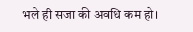भले ही सजा की अवधि कम हो।